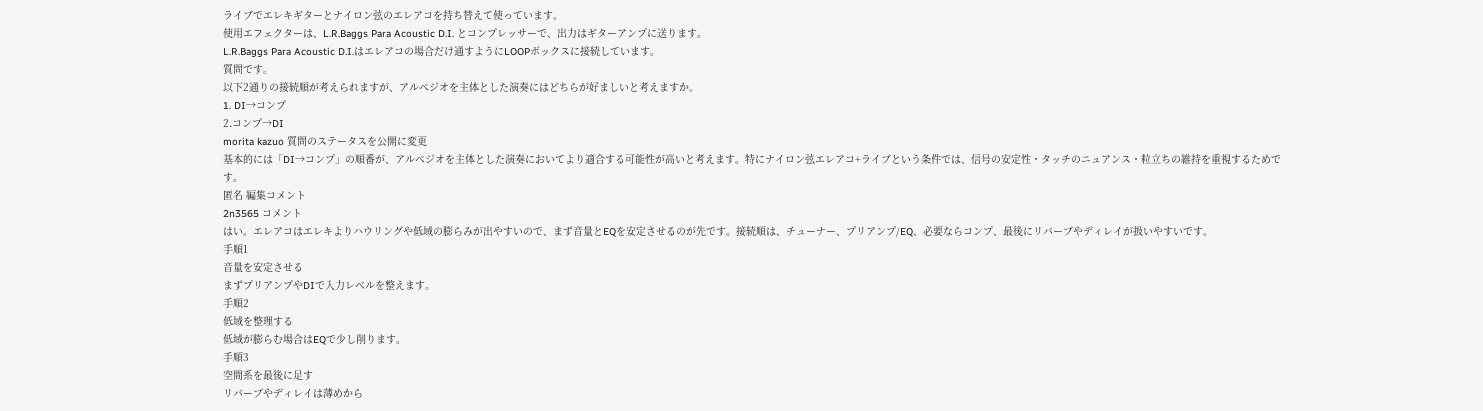ライブでエレキギターとナイロン弦のエレアコを持ち替えて使っています。
使用エフェクターは、L.R.Baggs Para Acoustic D.I. とコンプレッサーで、出力はギターアンプに送ります。
L.R.Baggs Para Acoustic D.I.はエレアコの場合だけ通すようにLOOPボックスに接続しています。
質問です。
以下2通りの接続順が考えられますが、アルペジオを主体とした演奏にはどちらが好ましいと考えますか。
1. DI→コンプ
2.コンプ→DI
morita kazuo 質問のステータスを公開に変更
基本的には「DI→コンプ」の順番が、アルペジオを主体とした演奏においてより適合する可能性が高いと考えます。特にナイロン弦エレアコ+ライブという条件では、信号の安定性・タッチのニュアンス・粒立ちの維持を重視するためです。
匿名 編集コメント
2n3565 コメント
はい。エレアコはエレキよりハウリングや低域の膨らみが出やすいので、まず音量とEQを安定させるのが先です。接続順は、チューナー、プリアンプ/EQ、必要ならコンプ、最後にリバーブやディレイが扱いやすいです。
手順1
音量を安定させる
まずプリアンプやDIで入力レベルを整えます。
手順2
低域を整理する
低域が膨らむ場合はEQで少し削ります。
手順3
空間系を最後に足す
リバーブやディレイは薄めから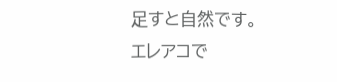足すと自然です。
エレアコで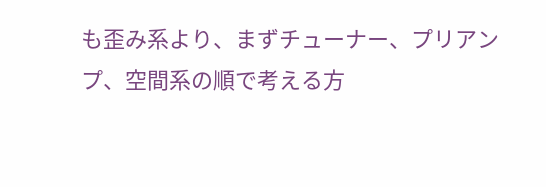も歪み系より、まずチューナー、プリアンプ、空間系の順で考える方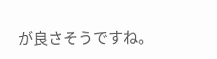が良さそうですね。